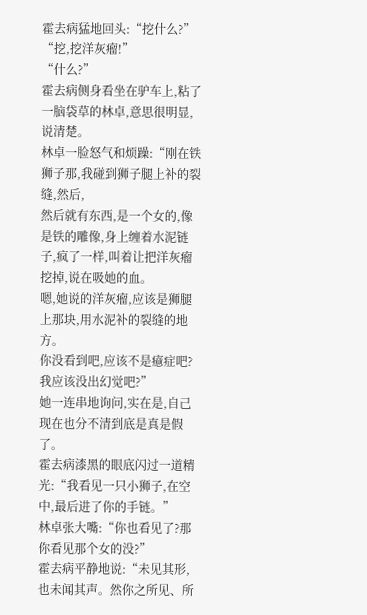霍去病猛地回头:“挖什么?”
“挖,挖洋灰瘤!”
“什么?”
霍去病侧身看坐在驴车上,粘了一脑袋草的林卓,意思很明显,说清楚。
林卓一脸怒气和烦躁:“刚在铁狮子那,我碰到狮子腿上补的裂缝,然后,
然后就有东西,是一个女的,像是铁的雕像,身上缠着水泥链子,疯了一样,叫着让把洋灰瘤挖掉,说在吸她的血。
嗯,她说的洋灰瘤,应该是狮腿上那块,用水泥补的裂缝的地方。
你没看到吧,应该不是癔症吧?我应该没出幻觉吧?”
她一连串地询问,实在是,自己现在也分不清到底是真是假了。
霍去病漆黑的眼底闪过一道精光:“我看见一只小狮子,在空中,最后进了你的手链。”
林卓张大嘴:“你也看见了?那你看见那个女的没?”
霍去病平静地说:“未见其形,也未闻其声。然你之所见、所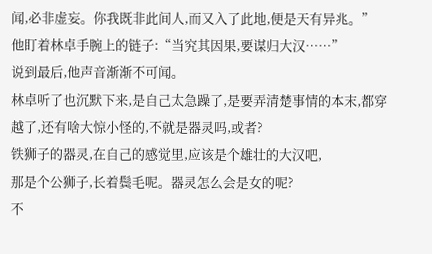闻,必非虚妄。你我既非此间人,而又入了此地,便是天有异兆。”
他盯着林卓手腕上的链子:“当究其因果,要谋归大汉……”
说到最后,他声音渐渐不可闻。
林卓听了也沉默下来,是自己太急躁了,是要弄清楚事情的本末,都穿越了,还有啥大惊小怪的,不就是器灵吗,或者?
铁狮子的器灵,在自己的感觉里,应该是个雄壮的大汉吧,
那是个公狮子,长着鬓毛呢。器灵怎么会是女的呢?
不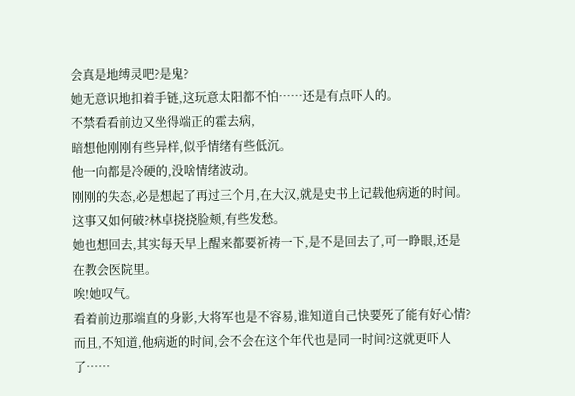会真是地缚灵吧?是鬼?
她无意识地扣着手链,这玩意太阳都不怕……还是有点吓人的。
不禁看看前边又坐得端正的霍去病,
暗想他刚刚有些异样,似乎情绪有些低沉。
他一向都是冷硬的,没啥情绪波动。
刚刚的失态,必是想起了再过三个月,在大汉,就是史书上记载他病逝的时间。
这事又如何破?林卓挠挠脸颊,有些发愁。
她也想回去,其实每天早上醒来都要祈祷一下,是不是回去了,可一睁眼,还是在教会医院里。
唉!她叹气。
看着前边那端直的身影,大将军也是不容易,谁知道自己快要死了能有好心情?
而且,不知道,他病逝的时间,会不会在这个年代也是同一时间?这就更吓人了……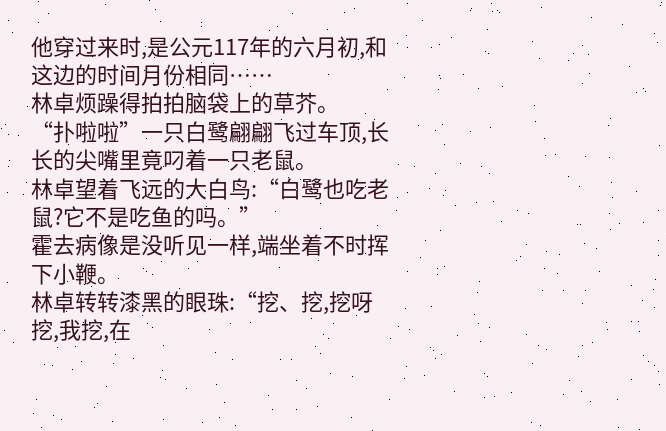他穿过来时,是公元117年的六月初,和这边的时间月份相同……
林卓烦躁得拍拍脑袋上的草芥。
“扑啦啦”一只白鹭翩翩飞过车顶,长长的尖嘴里竟叼着一只老鼠。
林卓望着飞远的大白鸟:“白鹭也吃老鼠?它不是吃鱼的吗。”
霍去病像是没听见一样,端坐着不时挥下小鞭。
林卓转转漆黑的眼珠:“挖、挖,挖呀挖,我挖,在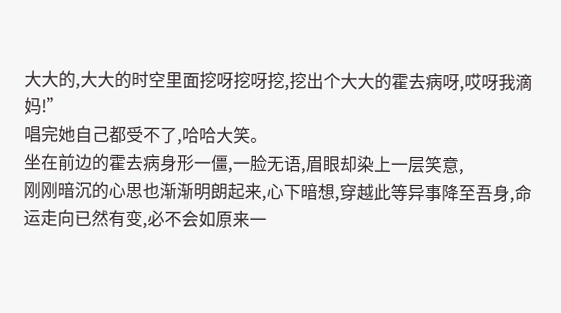大大的,大大的时空里面挖呀挖呀挖,挖出个大大的霍去病呀,哎呀我滴妈!”
唱完她自己都受不了,哈哈大笑。
坐在前边的霍去病身形一僵,一脸无语,眉眼却染上一层笑意,
刚刚暗沉的心思也渐渐明朗起来,心下暗想,穿越此等异事降至吾身,命运走向已然有变,必不会如原来一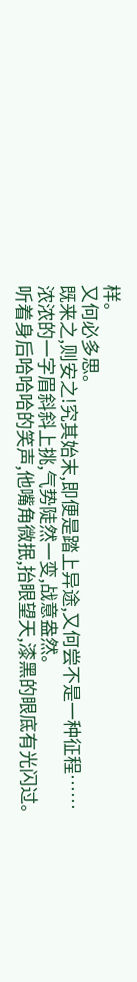样。
又何必多思。
既来之,则安之!究其始末,即便是踏上异途,又何尝不是一种征程……
浓浓的一字眉斜斜上挑,气势陡然一变,战意盎然。
听着身后哈哈哈的笑声,他嘴角微抿,抬眼望天,漆黑的眼底有光闪过。